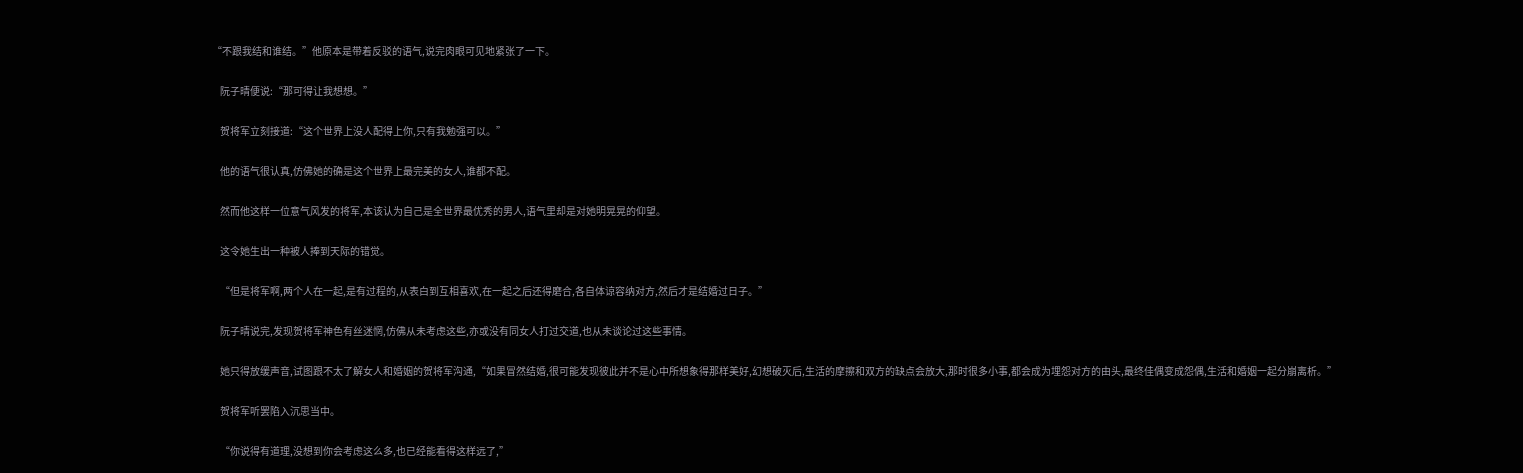“不跟我结和谁结。”他原本是带着反驳的语气,说完肉眼可见地紧张了一下。

    阮子晴便说:“那可得让我想想。”

    贺将军立刻接道:“这个世界上没人配得上你,只有我勉强可以。”

    他的语气很认真,仿佛她的确是这个世界上最完美的女人,谁都不配。

    然而他这样一位意气风发的将军,本该认为自己是全世界最优秀的男人,语气里却是对她明晃晃的仰望。

    这令她生出一种被人捧到天际的错觉。

    “但是将军啊,两个人在一起,是有过程的,从表白到互相喜欢,在一起之后还得磨合,各自体谅容纳对方,然后才是结婚过日子。”

    阮子晴说完,发现贺将军神色有丝迷惘,仿佛从未考虑这些,亦或没有同女人打过交道,也从未谈论过这些事情。

    她只得放缓声音,试图跟不太了解女人和婚姻的贺将军沟通,“如果冒然结婚,很可能发现彼此并不是心中所想象得那样美好,幻想破灭后,生活的摩擦和双方的缺点会放大,那时很多小事,都会成为埋怨对方的由头,最终佳偶变成怨偶,生活和婚姻一起分崩离析。”

    贺将军听罢陷入沉思当中。

    “你说得有道理,没想到你会考虑这么多,也已经能看得这样远了,”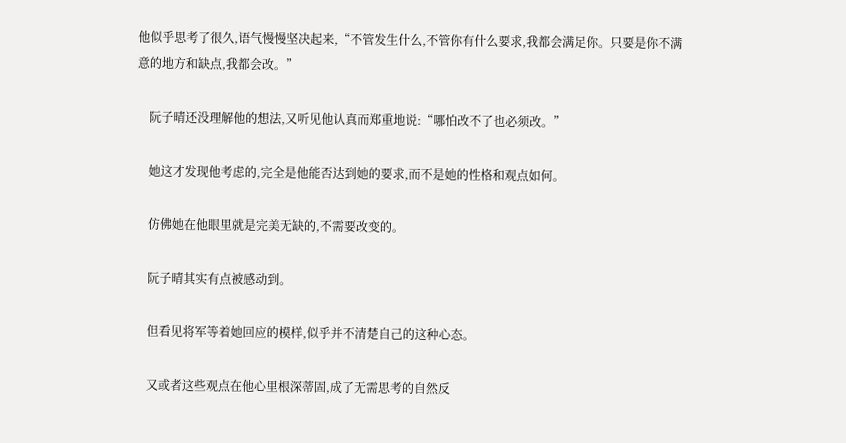他似乎思考了很久,语气慢慢坚决起来,“不管发生什么,不管你有什么要求,我都会满足你。只要是你不满意的地方和缺点,我都会改。”

    阮子晴还没理解他的想法,又听见他认真而郑重地说:“哪怕改不了也必须改。”

    她这才发现他考虑的,完全是他能否达到她的要求,而不是她的性格和观点如何。

    仿佛她在他眼里就是完美无缺的,不需要改变的。

    阮子晴其实有点被感动到。

    但看见将军等着她回应的模样,似乎并不清楚自己的这种心态。

    又或者这些观点在他心里根深蒂固,成了无需思考的自然反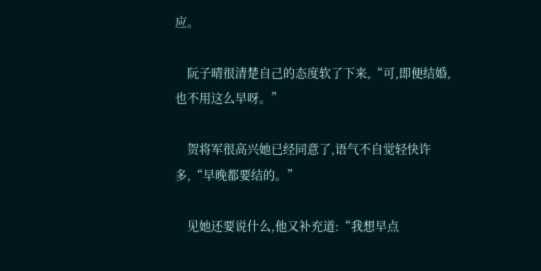应。

    阮子晴很清楚自己的态度软了下来,“可,即便结婚,也不用这么早呀。”

    贺将军很高兴她已经同意了,语气不自觉轻快许多,“早晚都要结的。”

    见她还要说什么,他又补充道:“我想早点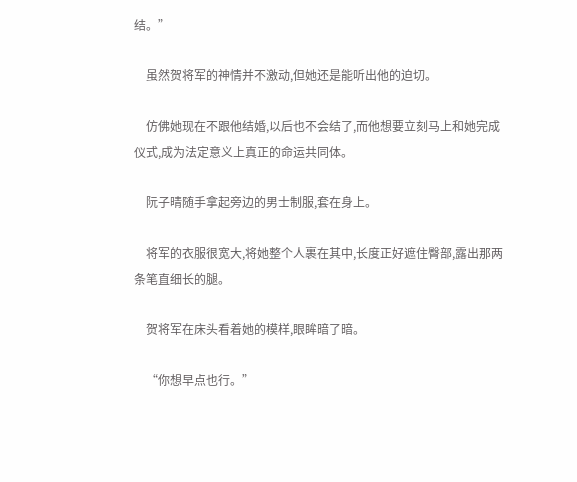结。”

    虽然贺将军的神情并不激动,但她还是能听出他的迫切。

    仿佛她现在不跟他结婚,以后也不会结了,而他想要立刻马上和她完成仪式,成为法定意义上真正的命运共同体。

    阮子晴随手拿起旁边的男士制服,套在身上。

    将军的衣服很宽大,将她整个人裹在其中,长度正好遮住臀部,露出那两条笔直细长的腿。

    贺将军在床头看着她的模样,眼眸暗了暗。

    “你想早点也行。”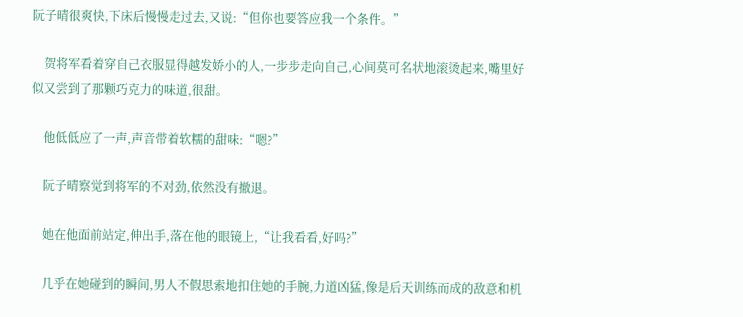阮子晴很爽快,下床后慢慢走过去,又说:“但你也要答应我一个条件。”

    贺将军看着穿自己衣服显得越发娇小的人,一步步走向自己,心间莫可名状地滚烫起来,嘴里好似又尝到了那颗巧克力的味道,很甜。

    他低低应了一声,声音带着软糯的甜味:“嗯?”

    阮子晴察觉到将军的不对劲,依然没有撤退。

    她在他面前站定,伸出手,落在他的眼镜上,“让我看看,好吗?”

    几乎在她碰到的瞬间,男人不假思索地扣住她的手腕,力道凶猛,像是后天训练而成的敌意和机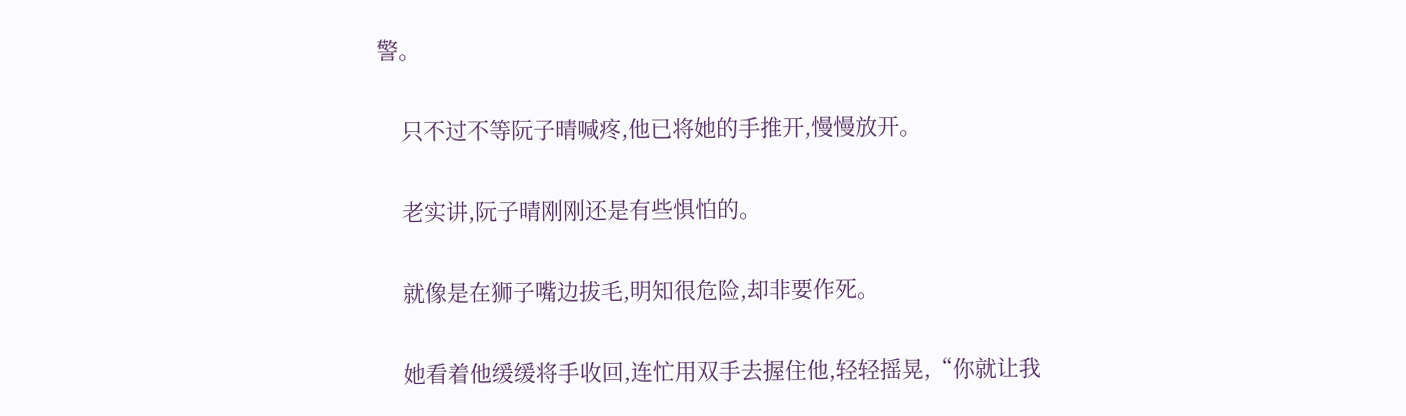警。

    只不过不等阮子晴喊疼,他已将她的手推开,慢慢放开。

    老实讲,阮子晴刚刚还是有些惧怕的。

    就像是在狮子嘴边拔毛,明知很危险,却非要作死。

    她看着他缓缓将手收回,连忙用双手去握住他,轻轻摇晃,“你就让我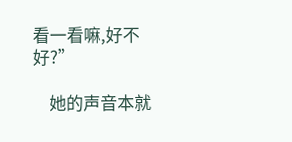看一看嘛,好不好?”

    她的声音本就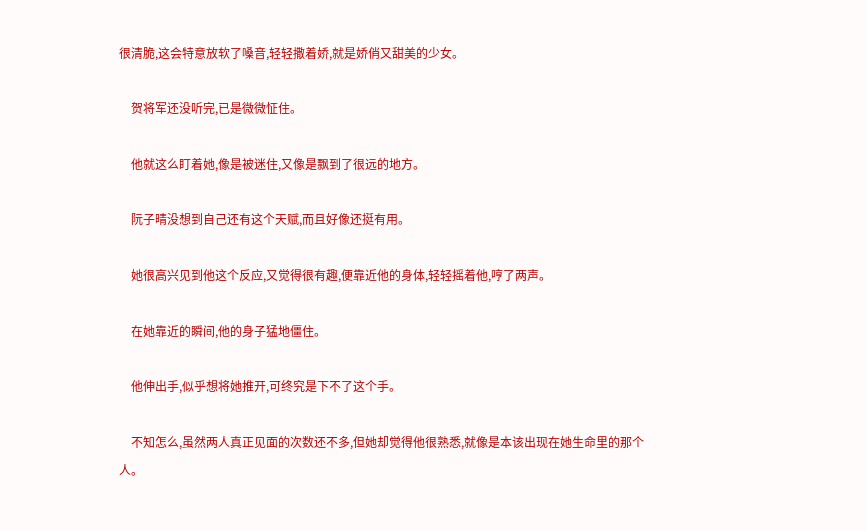很清脆,这会特意放软了嗓音,轻轻撒着娇,就是娇俏又甜美的少女。

    贺将军还没听完,已是微微怔住。

    他就这么盯着她,像是被迷住,又像是飘到了很远的地方。

    阮子晴没想到自己还有这个天赋,而且好像还挺有用。

    她很高兴见到他这个反应,又觉得很有趣,便靠近他的身体,轻轻摇着他,哼了两声。

    在她靠近的瞬间,他的身子猛地僵住。

    他伸出手,似乎想将她推开,可终究是下不了这个手。

    不知怎么,虽然两人真正见面的次数还不多,但她却觉得他很熟悉,就像是本该出现在她生命里的那个人。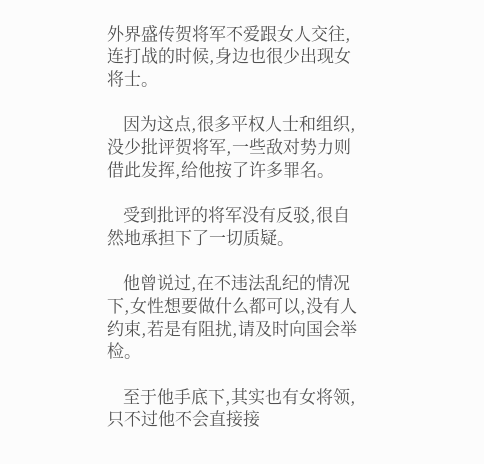外界盛传贺将军不爱跟女人交往,连打战的时候,身边也很少出现女将士。

    因为这点,很多平权人士和组织,没少批评贺将军,一些敌对势力则借此发挥,给他按了许多罪名。

    受到批评的将军没有反驳,很自然地承担下了一切质疑。

    他曾说过,在不违法乱纪的情况下,女性想要做什么都可以,没有人约束,若是有阻扰,请及时向国会举检。

    至于他手底下,其实也有女将领,只不过他不会直接接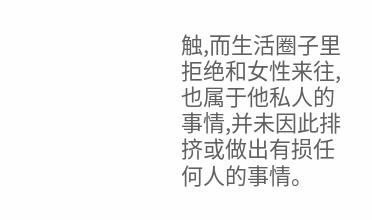触,而生活圈子里拒绝和女性来往,也属于他私人的事情,并未因此排挤或做出有损任何人的事情。